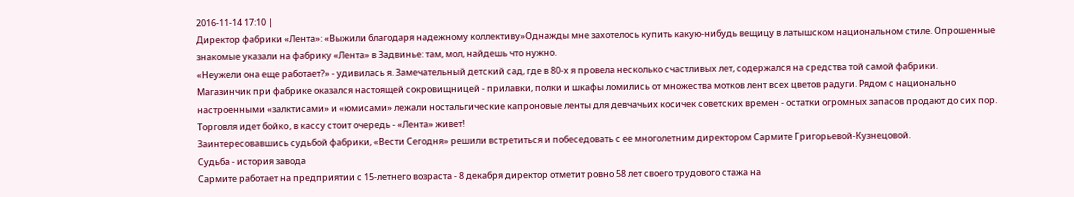2016-11-14 17:10 |
Директор фабрики «Лента»: «Выжили благодаря надежному коллективу»Однажды мне захотелось купить какую-нибудь вещицу в латышском национальном стиле. Опрошенные знакомые указали на фабрику «Лента» в Задвинье: там, мол, найдешь что нужно.
«Неужели она еще работает?» - удивилась я. Замечательный детский сад, где в 80-х я провела несколько счастливых лет, содержался на средства той самой фабрики.
Магазинчик при фабрике оказался настоящей сокровищницей - прилавки, полки и шкафы ломились от множества мотков лент всех цветов радуги. Рядом с национально настроенными «залктисами» и «юмисами» лежали ностальгические капроновые ленты для девчачьих косичек советских времен - остатки огромных запасов продают до сих пор. Торговля идет бойкo, в кассу стоит очередь - «Лента» живет!
Заинтересовавшись судьбой фабрики, «Вести Сегодня» решили встретиться и побеседовать с ее многолетним директором Сармите Григорьевой-Кузнецовой.
Судьба - история завода
Сармите работает на предприятии с 15-летнего возраста - 8 декабря директор отметит ровно 58 лет своего трудового стажа на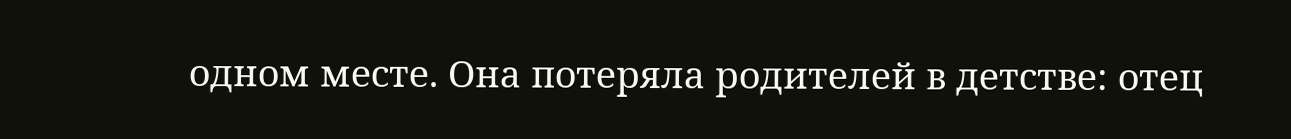одном месте. Она потеряла родителей в детстве: отец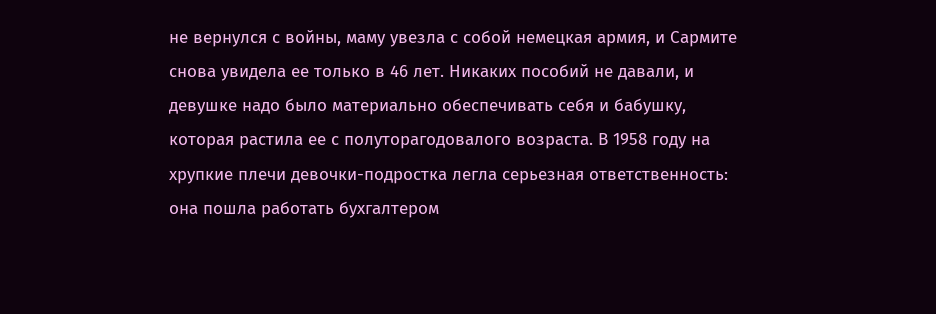не вернулся с войны, маму увезла с собой немецкая армия, и Сармите снова увидела ее только в 46 лет. Никаких пособий не давали, и девушке надо было материально обеспечивать себя и бабушку, которая растила ее с полуторагодовалого возраста. В 1958 году на хрупкие плечи девочки-подростка легла серьезная ответственность: она пошла работать бухгалтером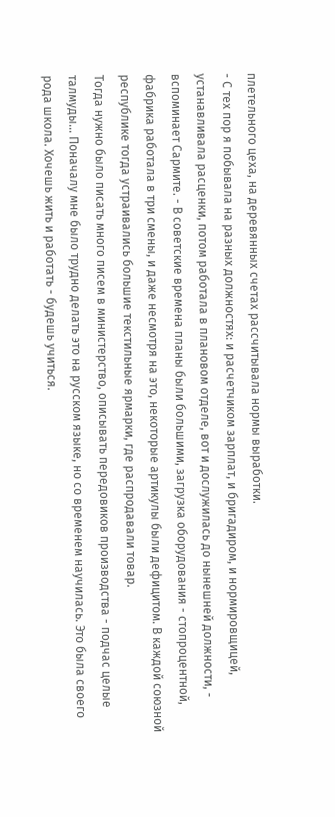плетельного цеха, на деревянных счетах рассчитывала нормы выработки.
- С тех пор я побывала на разных должностях: и расчетчиком зарплат, и бригадиром, и нормировщицей, устанавливала расценки, потом работала в плановом отделе, вот и дослужилась до нынешней должности, - вспоминает Сармите. - В советские времена планы были большими, загрузка оборудования - стопроцентной, фабрика работала в три смены, и даже несмотря на это, некоторые артикулы были дефицитом. В каждой союзной республике тогда устраивались большие текстильные ярмарки, где распродавали товар.
Тогда нужно было писать много писем в министерство, описывать передовиков производства - подчас целые талмуды… Поначалу мне было трудно делать это на русском языке, но со временем научилась. Это была своего рода школа. Хочешь жить и работать - будешь учиться.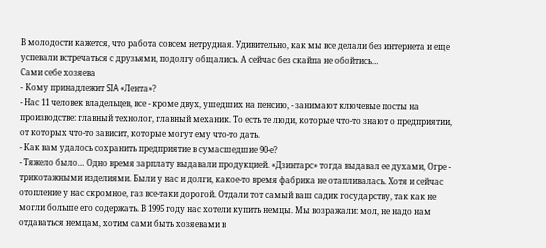В молодости кажется, что работа совсем нетрудная. Удивительно, как мы все делали без интернета и еще успевали встречаться с друзьями, подолгу общались. А сейчас без скайпа не обойтись…
Сами себе хозяева
- Kому принадлежит SIA «Лента»?
- Нас 11 человек владельцев, все - кроме двух, ушедших на пенсию, - занимают ключевые посты на производстве: главный технолог, главный механик. То есть те люди, которые что-то знают о предприятии, от которых что-то зависит, которые могут ему что-то дать.
- Как вам удалось сохранить предприятие в сумасшедшие 90-е?
- Тяжело было… Одно время зарплату выдавали продукцией. «Дзинтарс» тогда выдавал ее духами, Огре - трикотажными изделиями. Были у нас и долги, какое-то время фабрика не отапливалась. Хотя и сейчас отопление у нас скромное, газ все-таки дорогой. Oтдали тот самый ваш садик государству, так как не могли больше его содержать. В 1995 году нас хотели купить немцы. Мы возражали: мол, не надо нам отдаваться немцам, хотим сами быть хозяевами в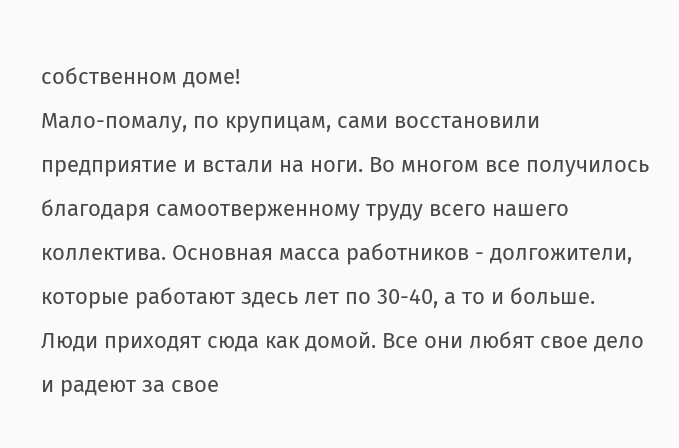собственном доме!
Мало-помалу, по крупицам, сами восстановили предприятие и встали на ноги. Во многом все получилось благодаря самоотверженному труду всего нашего коллектива. Основная масса работников - долгожители, которые работают здесь лет по 30-40, а то и больше. Люди приходят сюда как домой. Все они любят свое дело и радеют за свое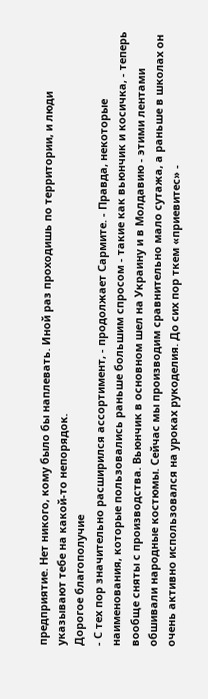предприятие. Нет никого, кому было бы наплевать. Иной раз проходишь по территории, и люди указывают тебе на какой-то непорядок.
Дорогое благополучие
- С тех пор значительно расширился ассортимент, - продолжает Сармите. - Правда, некоторые наименования, которые пользовались раньше большим спросом - такие как вьюнчик и косичка, - теперь вообще сняты с производства. Вьюнчик в основном шел на Украину и в Молдавию - этими лентами обшивали народные костюмы. Сейчас мы производим сравнительно мало сутажа, а раньше в школах он очень активно использовался на уроках рукоделия. До сих пор ткем «приевитес» -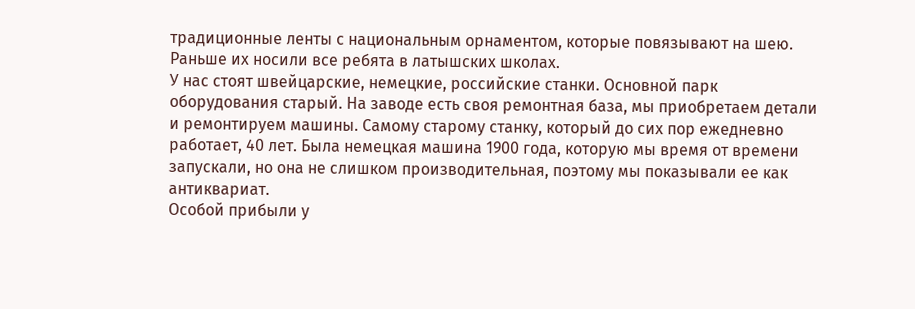традиционные ленты с национальным орнаментом, которые повязывают на шею. Раньше их носили все ребята в латышских школах.
У нас стоят швейцарские, немецкие, российские станки. Основной парк оборудования старый. На заводе есть своя ремонтная база, мы приобретаем детали и ремонтируем машины. Самому старoму станку, который до сих пор ежедневно работает, 40 лет. Была немецкая машина 1900 года, которую мы время от времени запускали, но она не слишком производительная, поэтому мы показывали ее как антиквариат.
Особой прибыли у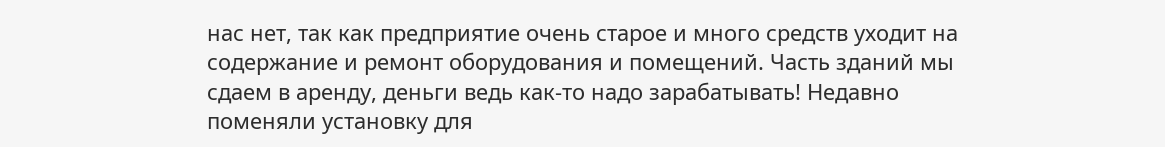нас нет, так как предприятие очень старое и много средств уходит на содержание и ремонт оборудования и помещений. Часть зданий мы сдаем в аренду, деньги ведь как-то надо зарабатывать! Недавно поменяли установку для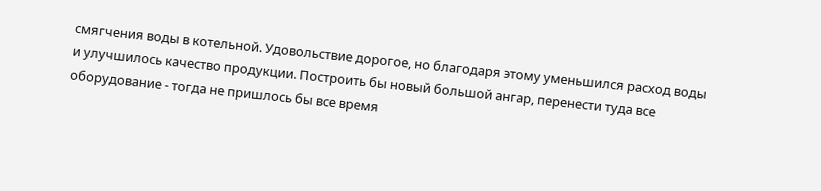смягчения воды в котельной. Удовольствие дорогое, но благодаря этому уменьшился расход воды и улучшилось качество продукции. Построить бы новый большой ангар, перенести туда все оборудование - тогда не пришлось бы все время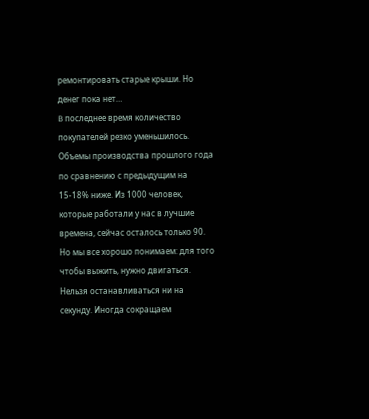ремонтировать старые крыши. Но денег пока нет…
B последнее время количество покупателей резко уменьшилось. Объемы производства прошлого года по сравнению с предыдущим на 15-18% ниже. Из 1000 человек, которые работали у нас в лучшие времена, сейчас осталось только 90.
Но мы все хорошо понимаем: для того чтобы выжить, нужно двигаться. Нельзя останавливаться ни на секунду. Иногда сокращаем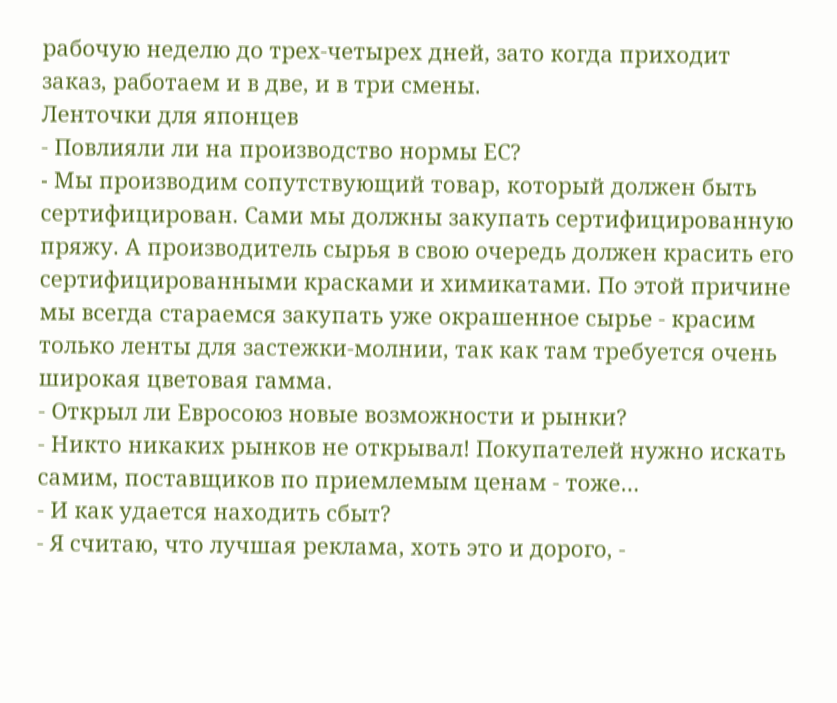рабочую неделю до трех-четырех дней, зато когда приходит заказ, рaботаем и в две, и в три смены.
Ленточки для японцев
- Повлияли ли на производство нормы ЕС?
- Mы производим сопутствующий товар, который должен быть сертифицирован. Сами мы должны закупать сертифицированную пряжу. А производитель сырья в свою очередь должен красить его сертифицированными красками и химикатами. По этой причине мы всегда стараемся закупать уже окрашенное сырье - красим только ленты для застежки-молнии, так как там требуется очень широкая цветовая гамма.
- Открыл ли Евросоюз новые возможности и рынки?
- Никто никаких рынков не открывал! Покупателей нужно искать самим, поставщиков по приемлемым ценам - тоже…
- И как удается находить сбыт?
- Я считаю, что лучшая реклама, хоть это и дорого, -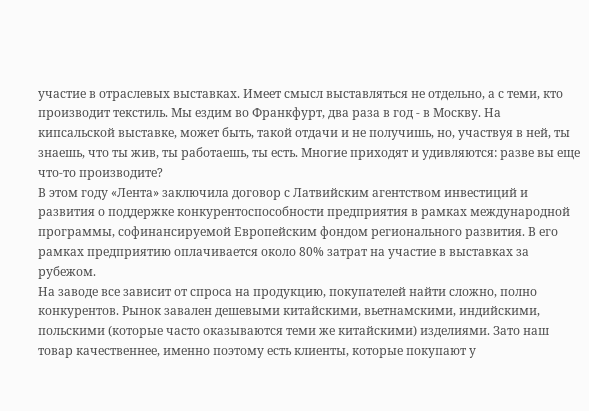участие в отраслевых выставках. Имеет смысл выставляться не отдельно, а с теми, кто производит текстиль. Мы ездим во Франкфурт, два раза в год - в Москву. На кипсальской выставке, может быть, такой отдачи и не получишь, но, участвуя в ней, ты знаешь, что ты жив, ты работаешь, ты есть. Многие приходят и удивляются: разве вы еще что-то производите?
В этом году «Лента» заключила договор с Латвийским агентством инвестиций и развития о поддержке конкурентоспособности предприятия в рамках международной программы, софинансируемой Европейским фондом регионального развития. В его рамках предприятию оплачивается около 80% затрат на участие в выставках за рубежом.
На заводе все зависит от спроса на продукцию, покупателей найти сложно, полно конкурентов. Рынок завален дешевыми китайскими, вьетнамскими, индийскими, польскими (которые часто оказываются теми же китайскими) изделиями. Зато наш товар качественнее, именно поэтому есть клиенты, которые покупают у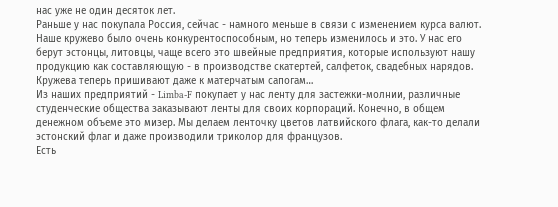нас уже не один десяток лет.
Раньше у нас покупала Россия, сейчас - намного меньше в связи с изменением курса валют. Наше кружево было очень конкурентоспособным, но теперь изменилось и это. У нас его берут эстонцы, литовцы, чаще всего это швейные предприятия, которые используют нашу продукцию как составляющую - в производстве скатертей, салфеток, свадебных нарядов. Кружева теперь пришивают даже к матерчатым сапогам…
Из наших предприятий - Limba-F покупает у нас ленту для застежки-молнии, различные студенческие общества заказывают ленты для своих корпораций. Конечно, в общем денежном объеме это мизер. Мы делаем ленточку цветов латвийского флага, как-то делали эстонский флаг и даже производили триколор для французов.
Есть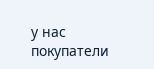у нас покупатели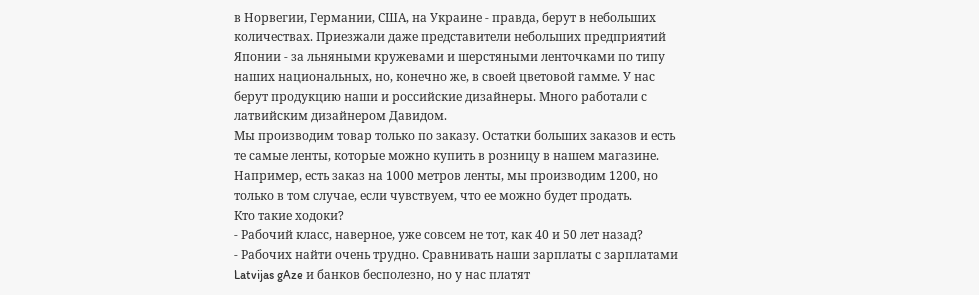в Норвегии, Германии, США, на Украине - правда, берут в небольших количествах. Приезжали даже представители небольших предприятий Японии - за льняными кружевами и шерстяными ленточками по типу наших национальных, но, конечно же, в своей цветовой гамме. У нас берут продукцию наши и российские дизайнеры. Много работали с латвийским дизайнером Давидом.
Мы производим товар только по заказу. Остатки больших заказов и есть те самые ленты, которые можно купить в розницу в нашем магазине. Например, есть заказ на 1000 метров ленты, мы производим 1200, но только в том случае, если чувствуем, что ее можно будет продать.
Кто такие ходоки?
- Рабочий класс, наверное, уже совсем не тот, как 40 и 50 лет назад?
- Рабочих найти очень трудно. Сравнивать наши зарплаты с зарплатами Latvijas gAze и банков бесполезно, но у нас платят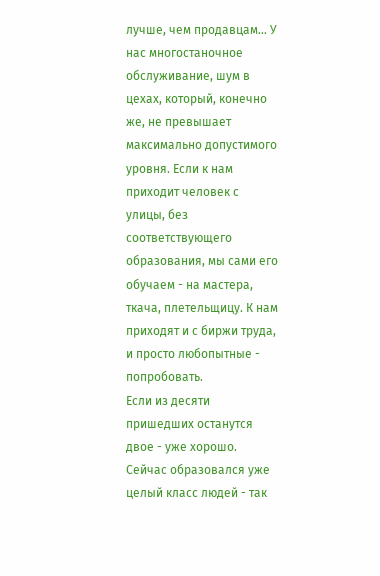лучше, чем продавцам… У нас многостаночное обслуживание, шум в цехах, который, конечно же, не превышает максимально допустимого уровня. Если к нам приходит человек с улицы, без соответствующего образования, мы сами его обучаем - на мастера, ткача, плетельщицу. К нам приходят и с биржи труда, и просто любопытные - попробовать.
Если из десяти пришедших останутся двое - уже хорошо. Сейчас образовался уже целый класс людей - так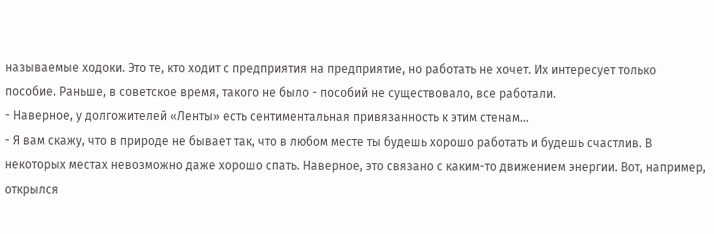называемые ходоки. Это те, кто ходит с предприятия на предприятие, но работать не хочет. Их интересует только пособие. Раньше, в советское время, такого не было - пособий не существовало, все работали.
- Наверное, у долгожителей «Ленты» есть сентиментальная привязанность к этим стенам…
- Я вам скажу, что в природе не бывает так, что в любом месте ты будешь хорошо работать и будешь счастлив. В некоторых местах невозможно даже хорошо спать. Наверное, это связано с каким-то движением энергии. Вот, например, открылся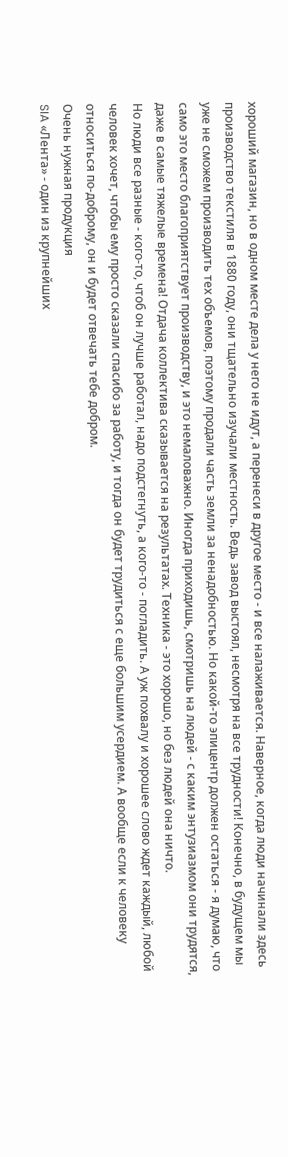хороший магазин, но в одном месте дела у него не идут, а перенеси в другое место - и все налаживается. Наверное, когда люди начинали здесь производство текстиля в 1880 году, они тщательно изучали местность. Ведь завод выстоял, несмотря на все трудности! Конечно, в будущем мы уже не сможем производить тех объемов, поэтому продали часть земли за ненадобностью. Но какой-то эпицентр должен остаться - я думаю, что само это место благоприятствует производству, и это немаловажно. Иногда приходишь, смотришь на людей - с каким энтузиазмом они трудятся, даже в самые тяжелые времена! Отдача коллектива сказывается на результатах. Техника - это хорошо, но без людей она ничто.
Но люди все разные - кого-то, чтоб он лучше работал, надо подстегнуть, а кого-то - погладить. А уж похвалу и хорошее слово ждет каждый, любой человек хочет, чтобы ему просто сказали спасибо за работу, и тогда он будет трудиться с еще большим усердием. А вообще если к человеку относиться по-доброму, он и будет отвечать тебе добром.
Очень нужная продукция
SIA «Лента» - один из крупнейших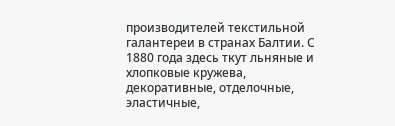производителей текстильной галантереи в странах Балтии. С 1880 года здесь ткут льняные и хлопковые кружева, декоративные, отделочные, эластичные,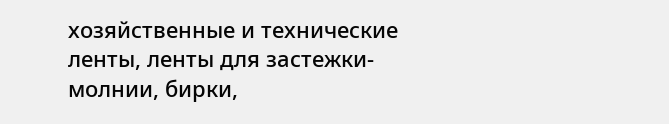хозяйственные и технические ленты, ленты для застежки-молнии, бирки,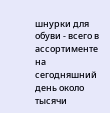шнурки для обуви - всего в ассортименте на сегодняшний день около тысячи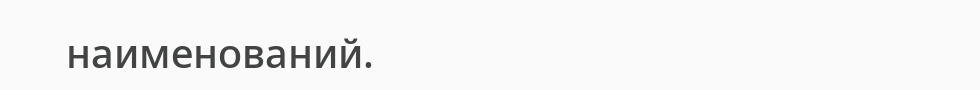наименований.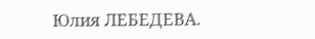Юлия ЛЕБЕДЕВА.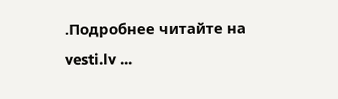.Подробнее читайте на vesti.lv ...